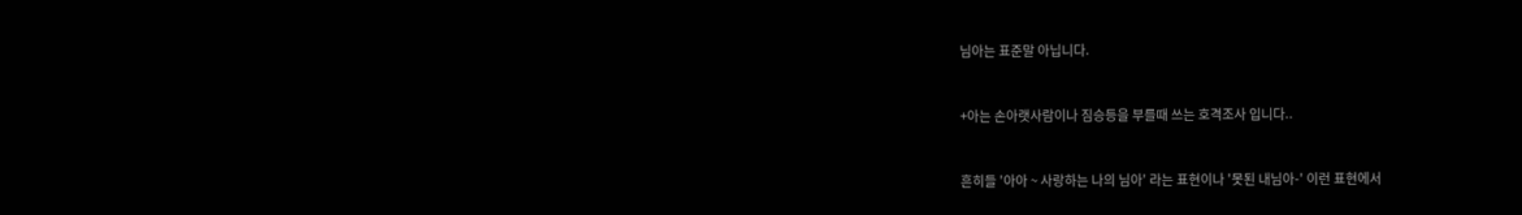님아는 표준말 아닙니다.



+아는 손아랫사람이나 짐승등을 부를때 쓰는 호격조사 입니다..



흔히들 '아아 ~ 사랑하는 나의 님아' 라는 표현이나 '못된 내님아-' 이런 표현에서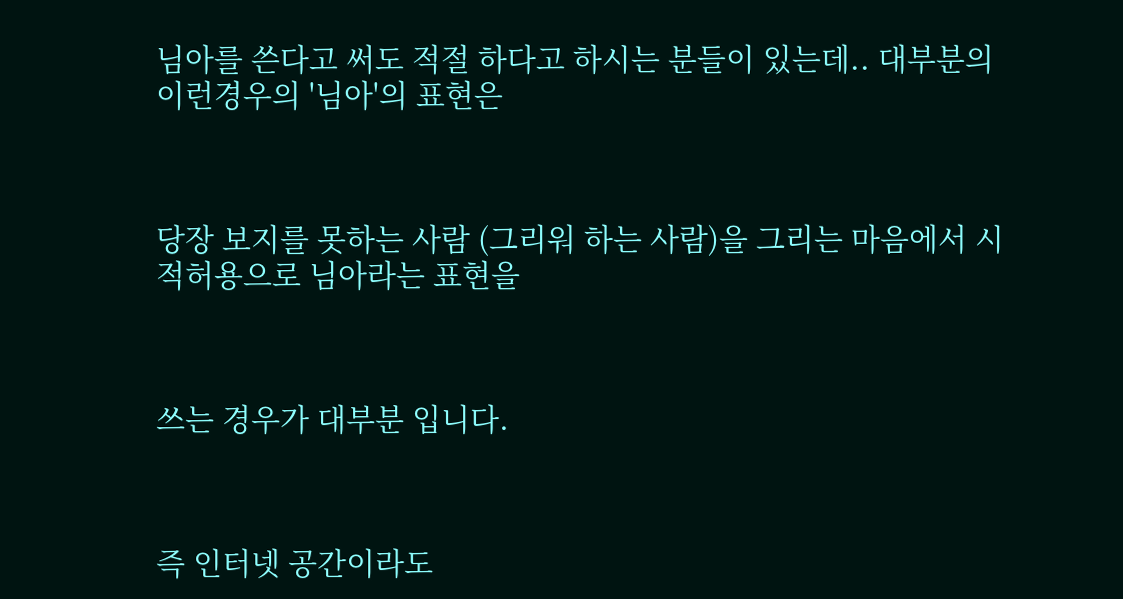님아를 쓴다고 써도 적절 하다고 하시는 분들이 있는데.. 대부분의 이런경우의 '님아'의 표현은



당장 보지를 못하는 사람 (그리워 하는 사람)을 그리는 마음에서 시적허용으로 님아라는 표현을



쓰는 경우가 대부분 입니다.



즉 인터넷 공간이라도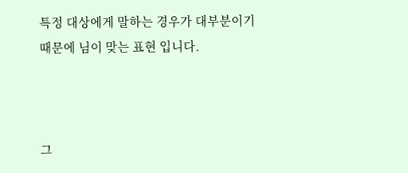특정 대상에게 말하는 경우가 대부분이기 때문에 님이 맞는 표현 입니다.



그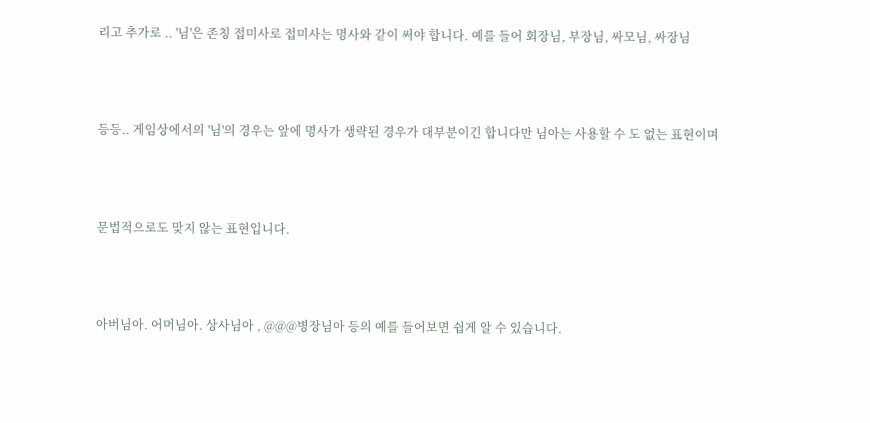리고 추가로 .. '님'은 존칭 접미사로 접미사는 명사와 같이 써야 합니다. 예를 들어 회장님, 부장님, 싸모님, 싸장님



등등.. 게임상에서의 '님'의 경우는 앞에 명사가 생략된 경우가 대부분이긴 합니다만 님아는 사용할 수 도 없는 표현이며



문법적으로도 맞지 않는 표현입니다.



아버님아. 어머님아. 상사님아 , @@@병장님아 등의 예를 들어보면 쉽게 알 수 있습니다.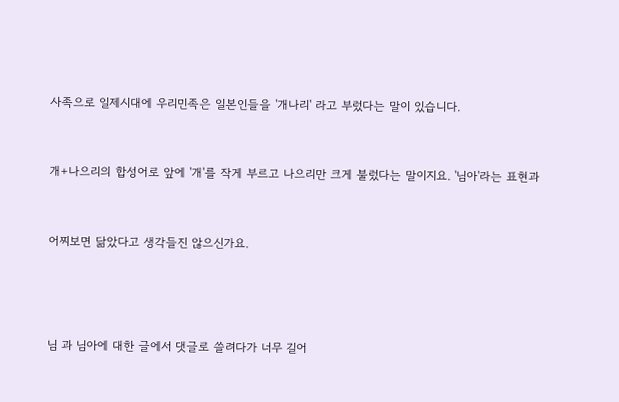사족으로 일제시대에 우리민족은 일본인들을 '개나리' 라고 부렀다는 말이 있습니다.



개+나으리의 합성어로 앞에 '개'를 작게 부르고 나으리만 크게 불렀다는 말이지요. '님아'라는 표현과



어찌보면 닮았다고 생각들진 않으신가요.





님 과 님아에 대한 글에서 댓글로 쓸려다가 너무 길어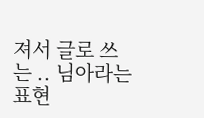져서 글로 쓰는 .. 님아라는 표현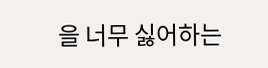을 너무 싫어하는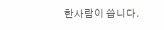한사람이 씁니다.